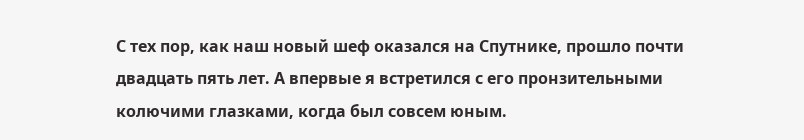С тех пор, как наш новый шеф оказался на Спутнике, прошло почти двадцать пять лет. А впервые я встретился с его пронзительными колючими глазками, когда был совсем юным.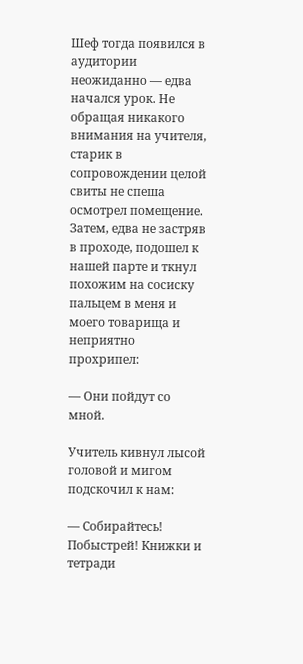Шеф тогда появился в аудитории неожиданно — едва начался урок. Не обращая никакого внимания на учителя, старик в сопровождении целой свиты не спеша осмотрел помещение. Затем, едва не застряв в проходе, подошел к нашей парте и ткнул похожим на сосиску пальцем в меня и моего товарища и неприятно прохрипел:

— Они пойдут со мной.

Учитель кивнул лысой головой и мигом подскочил к нам:

— Собирайтесь! Побыстрей! Книжки и тетради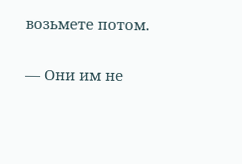возьмете потом.

— Они им не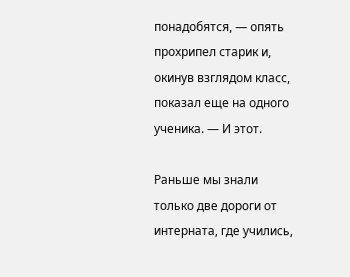понадобятся, — опять прохрипел старик и, окинув взглядом класс, показал еще на одного ученика. — И этот.

Раньше мы знали только две дороги от интерната, где учились,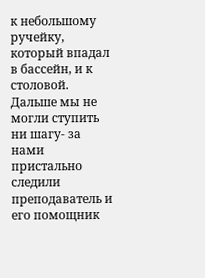к небольшому ручейку, который впадал в бассейн, и к столовой. Дальше мы не могли ступить ни шагу- за нами пристально следили преподаватель и его помощник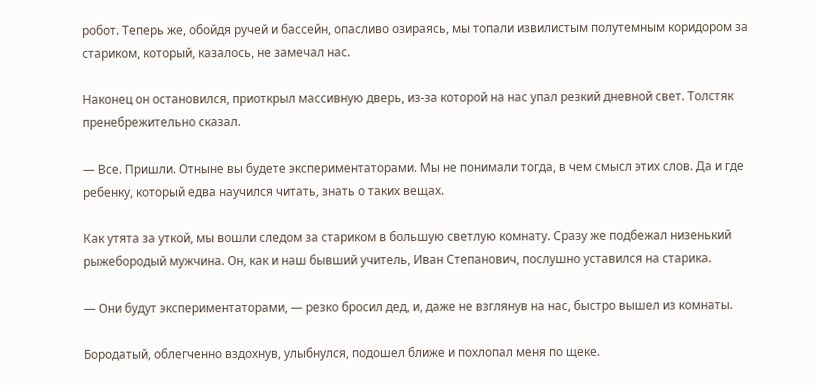робот. Теперь же, обойдя ручей и бассейн, опасливо озираясь, мы топали извилистым полутемным коридором за стариком, который, казалось, не замечал нас.

Наконец он остановился, приоткрыл массивную дверь, из-за которой на нас упал резкий дневной свет. Толстяк пренебрежительно сказал.

— Все. Пришли. Отныне вы будете экспериментаторами. Мы не понимали тогда, в чем смысл этих слов. Да и где ребенку, который едва научился читать, знать о таких вещах.

Как утята за уткой, мы вошли следом за стариком в большую светлую комнату. Сразу же подбежал низенький рыжебородый мужчина. Он, как и наш бывший учитель, Иван Степанович, послушно уставился на старика.

— Они будут экспериментаторами, — резко бросил дед, и, даже не взглянув на нас, быстро вышел из комнаты.

Бородатый, облегченно вздохнув, улыбнулся, подошел ближе и похлопал меня по щеке.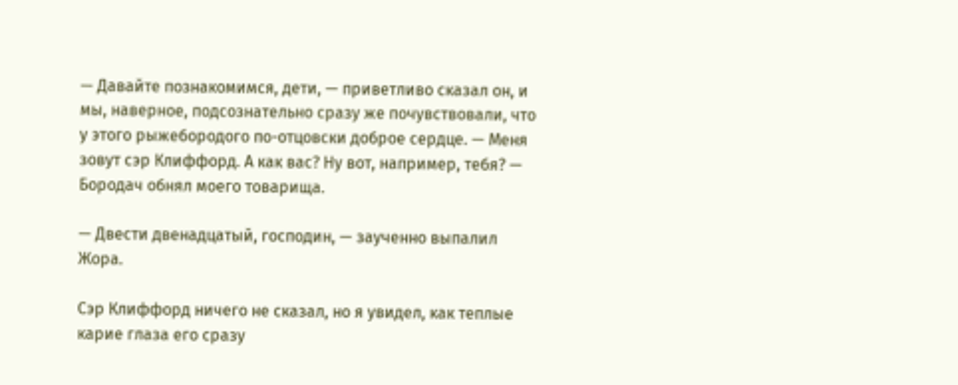— Давайте познакомимся, дети, — приветливо сказал он, и мы, наверное, подсознательно сразу же почувствовали, что у этого рыжебородого по-отцовски доброе сердце. — Меня зовут сэр Клиффорд. А как вас? Ну вот, например, тебя? — Бородач обнял моего товарища.

— Двести двенадцатый, господин, — заученно выпалил Жора.

Сэр Клиффорд ничего не сказал, но я увидел, как теплые карие глаза его сразу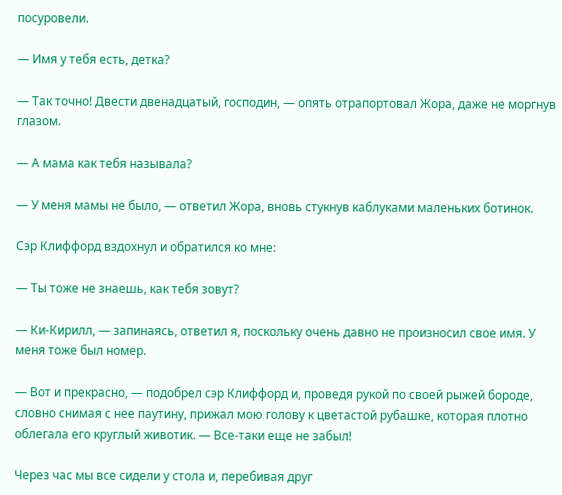посуровели.

— Имя у тебя есть, детка?

— Так точно! Двести двенадцатый, господин, — опять отрапортовал Жора, даже не моргнув глазом.

— А мама как тебя называла?

— У меня мамы не было, — ответил Жора, вновь стукнув каблуками маленьких ботинок.

Сэр Клиффорд вздохнул и обратился ко мне:

— Ты тоже не знаешь, как тебя зовут?

— Ки-Кирилл, — запинаясь, ответил я, поскольку очень давно не произносил свое имя. У меня тоже был номер.

— Вот и прекрасно, — подобрел сэр Клиффорд и, проведя рукой по своей рыжей бороде, словно снимая с нее паутину, прижал мою голову к цветастой рубашке, которая плотно облегала его круглый животик. — Все-таки еще не забыл!

Через час мы все сидели у стола и, перебивая друг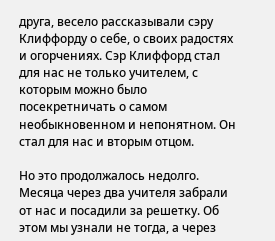друга, весело рассказывали сэру Клиффорду о себе, о своих радостях и огорчениях. Сэр Клиффорд стал для нас не только учителем, с которым можно было посекретничать о самом необыкновенном и непонятном. Он стал для нас и вторым отцом.

Но это продолжалось недолго. Месяца через два учителя забрали от нас и посадили за решетку. Об этом мы узнали не тогда, а через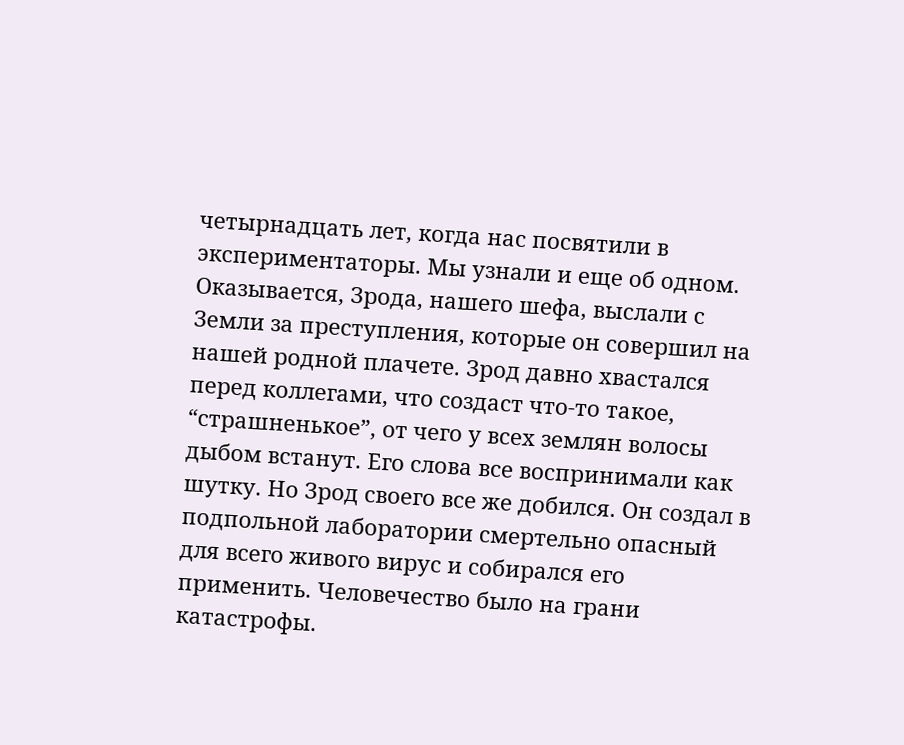четырнадцать лет, когда нас посвятили в экспериментаторы. Мы узнали и еще об одном. Оказывается, Зрода, нашего шефа, выслали с Земли за преступления, которые он совершил на нашей родной плачете. Зрод давно хвастался перед коллегами, что создаст что-то такое, “страшненькое”, от чего у всех землян волосы дыбом встанут. Его слова все воспринимали как шутку. Но Зрод своего все же добился. Он создал в подпольной лаборатории смертельно опасный для всего живого вирус и собирался его применить. Человечество было на грани катастрофы.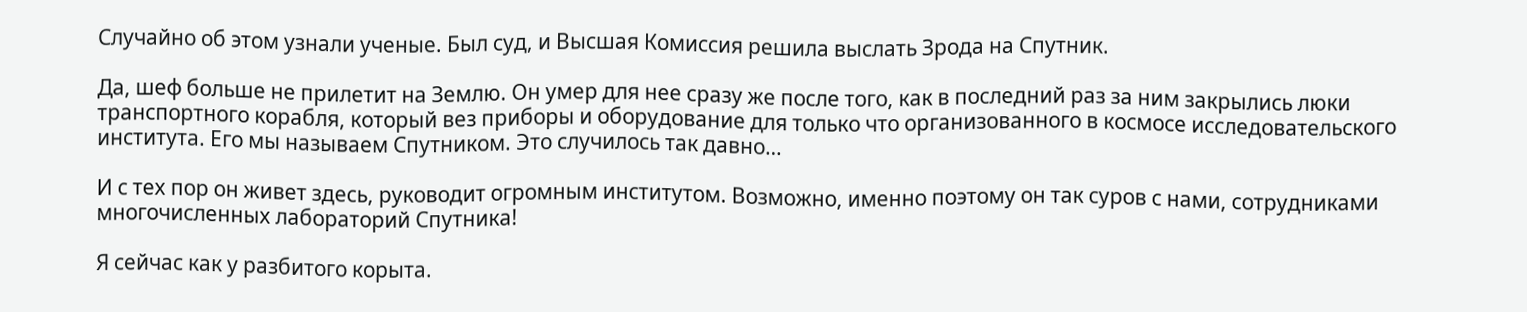Случайно об этом узнали ученые. Был суд, и Высшая Комиссия решила выслать Зрода на Спутник.

Да, шеф больше не прилетит на Землю. Он умер для нее сразу же после того, как в последний раз за ним закрылись люки транспортного корабля, который вез приборы и оборудование для только что организованного в космосе исследовательского института. Его мы называем Спутником. Это случилось так давно…

И с тех пор он живет здесь, руководит огромным институтом. Возможно, именно поэтому он так суров с нами, сотрудниками многочисленных лабораторий Спутника!

Я сейчас как у разбитого корыта.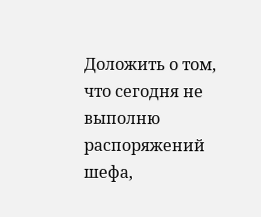Доложить о том, что сегодня не выполню распоряжений шефа,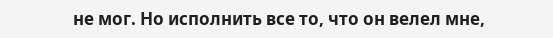не мог. Но исполнить все то, что он велел мне,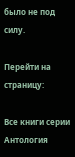было не под силу.

Перейти на страницу:

Все книги серии Антология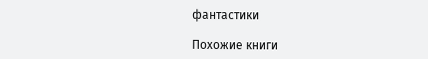фантастики

Похожие книги